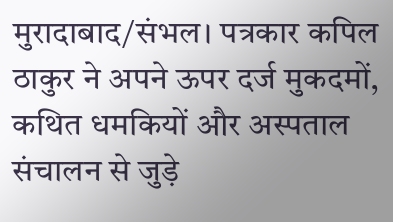मुरादाबाद/संभल। पत्रकार कपिल ठाकुर ने अपने ऊपर दर्ज मुकदमों, कथित धमकियों और अस्पताल संचालन से जुड़े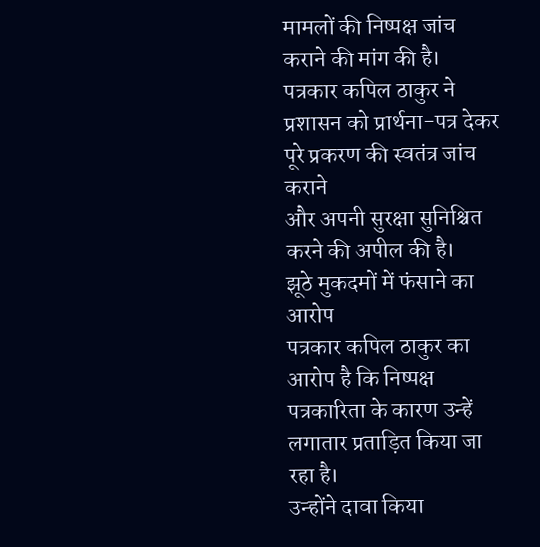मामलों की निष्पक्ष जांच कराने की मांग की है।
पत्रकार कपिल ठाकुर ने प्रशासन को प्रार्थना-पत्र देकर पूरे प्रकरण की स्वतंत्र जांच कराने
और अपनी सुरक्षा सुनिश्चित करने की अपील की है।
झूठे मुकदमों में फंसाने का आरोप
पत्रकार कपिल ठाकुर का आरोप है कि निष्पक्ष पत्रकारिता के कारण उन्हें लगातार प्रताड़ित किया जा रहा है।
उन्होंने दावा किया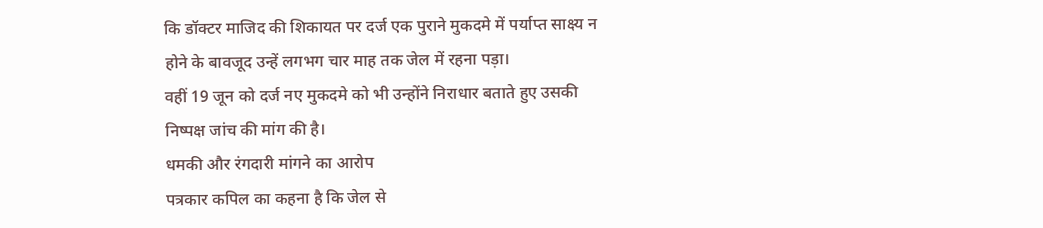कि डॉक्टर माजिद की शिकायत पर दर्ज एक पुराने मुकदमे में पर्याप्त साक्ष्य न होने के बावजूद उन्हें लगभग चार माह तक जेल में रहना पड़ा।
वहीं 19 जून को दर्ज नए मुकदमे को भी उन्होंने निराधार बताते हुए उसकी निष्पक्ष जांच की मांग की है।
धमकी और रंगदारी मांगने का आरोप
पत्रकार कपिल का कहना है कि जेल से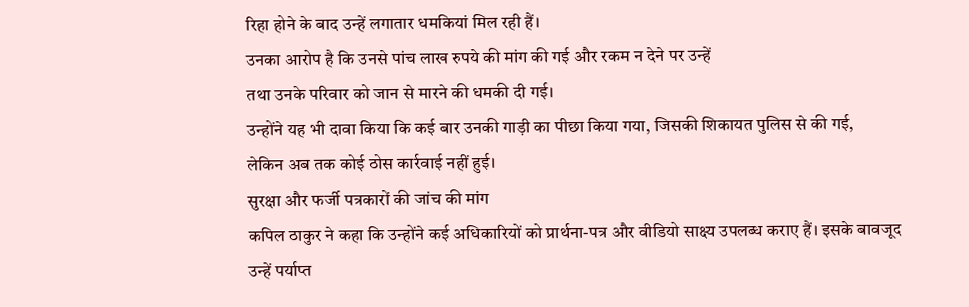रिहा होने के बाद उन्हें लगातार धमकियां मिल रही हैं।
उनका आरोप है कि उनसे पांच लाख रुपये की मांग की गई और रकम न देने पर उन्हें
तथा उनके परिवार को जान से मारने की धमकी दी गई।
उन्होंने यह भी दावा किया कि कई बार उनकी गाड़ी का पीछा किया गया, जिसकी शिकायत पुलिस से की गई,
लेकिन अब तक कोई ठोस कार्रवाई नहीं हुई।
सुरक्षा और फर्जी पत्रकारों की जांच की मांग
कपिल ठाकुर ने कहा कि उन्होंने कई अधिकारियों को प्रार्थना-पत्र और वीडियो साक्ष्य उपलब्ध कराए हैं। इसके बावजूद उन्हें पर्याप्त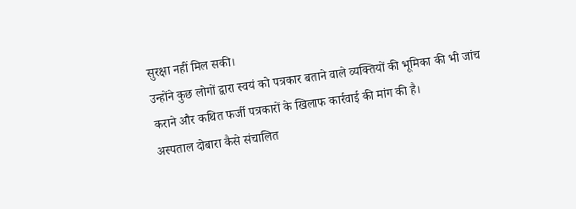सुरक्षा नहीं मिल सकी।
उन्होंने कुछ लोगों द्वारा स्वयं को पत्रकार बताने वाले व्यक्तियों की भूमिका की भी जांच कराने और कथित फर्जी पत्रकारों के खिलाफ कार्रवाई की मांग की है।
अस्पताल दोबारा कैसे संचालित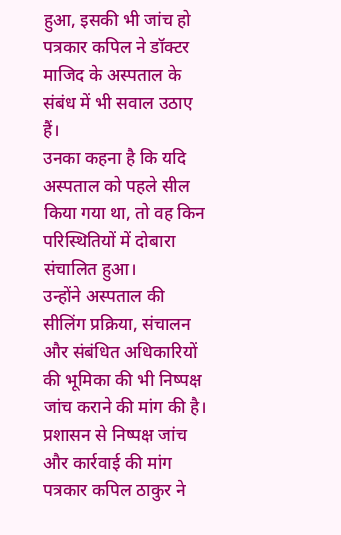हुआ, इसकी भी जांच हो
पत्रकार कपिल ने डॉक्टर माजिद के अस्पताल के संबंध में भी सवाल उठाए हैं।
उनका कहना है कि यदि अस्पताल को पहले सील किया गया था, तो वह किन परिस्थितियों में दोबारा संचालित हुआ।
उन्होंने अस्पताल की सीलिंग प्रक्रिया, संचालन और संबंधित अधिकारियों की भूमिका की भी निष्पक्ष जांच कराने की मांग की है।
प्रशासन से निष्पक्ष जांच और कार्रवाई की मांग
पत्रकार कपिल ठाकुर ने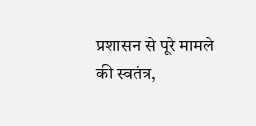प्रशासन से पूरे मामले की स्वतंत्र,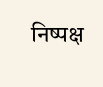निष्पक्ष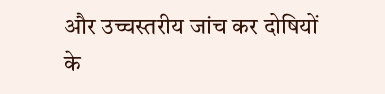और उच्चस्तरीय जांच कर दोषियों के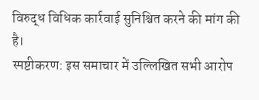विरुद्ध विधिक कार्रवाई सुनिश्चित करने की मांग की है।
स्पष्टीकरण: इस समाचार में उल्लिखित सभी आरोप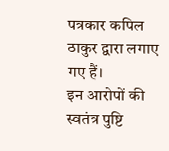पत्रकार कपिल ठाकुर द्वारा लगाए गए हैं।
इन आरोपों की स्वतंत्र पुष्टि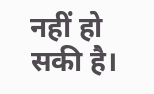नहीं हो सकी है।